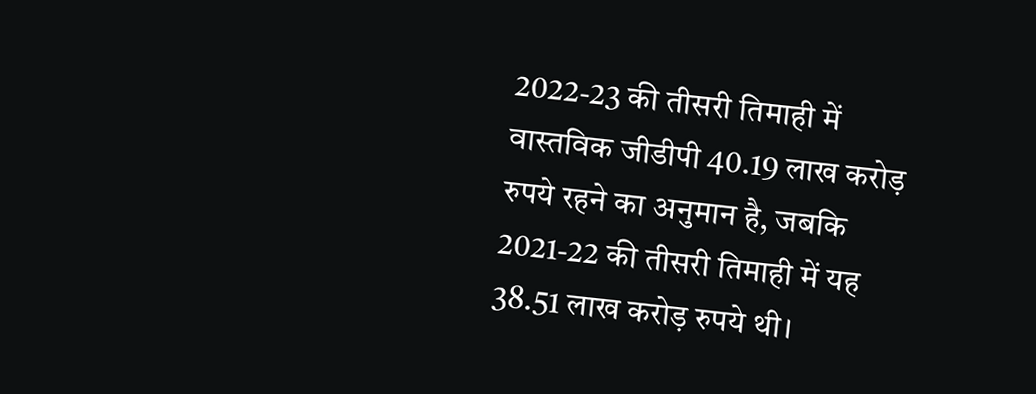2022-23 की तीसरी तिमाही में वास्तविक जीडीपी 40.19 लाख करोड़ रुपये रहने का अनुमान है, जबकि 2021-22 की तीसरी तिमाही में यह 38.51 लाख करोड़ रुपये थी।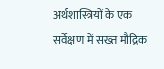अर्थशास्त्रियों के एक सर्वेक्षण में सख्त मौद्रिक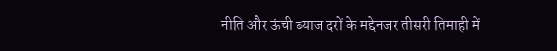नीति और ऊंची ब्याज दरों के मद्देनजर तीसरी तिमाही में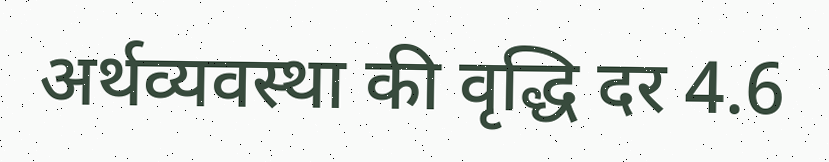अर्थव्यवस्था की वृद्धि दर 4.6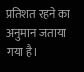प्रतिशत रहने का अनुमान जताया गया है।